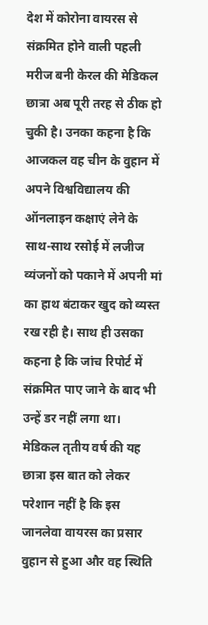देश में कोरोना वायरस से संक्रमित होने वाली पहली मरीज बनी केरल की मेडिकल छात्रा अब पूरी तरह से ठीक हो चुकी है। उनका कहना है कि आजकल वह चीन के वुहान में अपने विश्वविद्यालय की ऑनलाइन कक्षाएं लेने के साथ-साथ रसोई में लजीज व्यंजनों को पकाने में अपनी मां का हाथ बंटाकर खुद को व्यस्त रख रही है। साथ ही उसका कहना है कि जांच रिपोर्ट में संक्रमित पाए जाने के बाद भी उन्हें डर नहीं लगा था।
मेडिकल तृतीय वर्ष की यह छात्रा इस बात को लेकर परेशान नहीं है कि इस जानलेवा वायरस का प्रसार वुहान से हुआ और वह स्थिति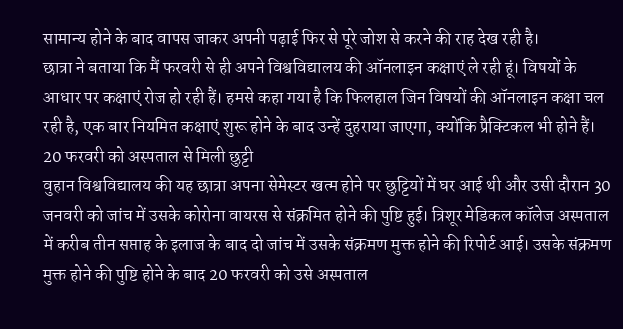सामान्य होने के बाद वापस जाकर अपनी पढ़ाई फिर से पूरे जोश से करने की राह देख रही है।
छात्रा ने बताया कि मैं फरवरी से ही अपने विश्वविद्यालय की ऑनलाइन कक्षाएं ले रही हूं। विषयों के आधार पर कक्षाएं रोज हो रही हैं। हमसे कहा गया है कि फिलहाल जिन विषयों की ऑनलाइन कक्षा चल रही है, एक बार नियमित कक्षाएं शुरू होने के बाद उन्हें दुहराया जाएगा, क्योंकि प्रैक्टिकल भी होने हैं।
20 फरवरी को अस्पताल से मिली छुट्टी
वुहान विश्वविद्यालय की यह छात्रा अपना सेमेस्टर खत्म होने पर छुट्टियों में घर आई थी और उसी दौरान 30 जनवरी को जांच में उसके कोरोना वायरस से संक्रमित होने की पुष्टि हुई। त्रिशूर मेडिकल कॉलेज अस्पताल में करीब तीन सप्ताह के इलाज के बाद दो जांच में उसके संक्रमण मुक्त होने की रिपोर्ट आई। उसके संक्रमण मुक्त होने की पुष्टि होने के बाद 20 फरवरी को उसे अस्पताल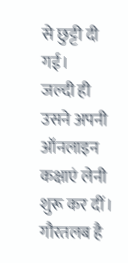से छुट्टी दी गई।
जल्दी ही उसने अपनी ऑनलाइन कक्षाएं लेनी शुरू कर दीं। गौरतलब है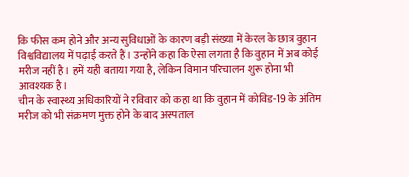कि फीस कम होने और अन्य सुविधाओं के कारण बड़ी संख्या में केरल के छात्र वुहान विश्वविद्यालय में पढ़ाई करते हैं। उन्होंने कहा कि ऐसा लगता है कि वुहान में अब कोई मरीज नहीं है। हमें यही बताया गया है, लेकिन विमान परिचालन शुरू होना भी आवश्यक है।
चीन के स्वास्थ्य अधिकारियों ने रविवार को कहा था कि वुहान में कोविड-19 के अंतिम मरीज को भी संक्रमण मुक्त होने के बाद अस्पताल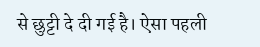से छुट्टी दे दी गई है। ऐसा पहली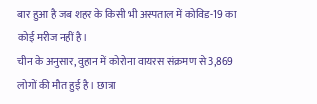बार हुआ है जब शहर के किसी भी अस्पताल में कोविड-19 का कोई मरीज नहीं है।
चीन के अनुसार, वुहान में कोरोना वायरस संक्रमण से 3,869 लोगों की मौत हुई है। छात्रा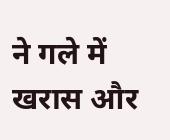ने गले में खरास और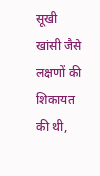सूखी खांसी जैसे लक्षणों की शिकायत की थी,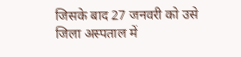जिसके बाद 27 जनवरी को उसे जिला अस्पताल में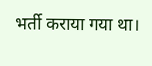भर्ती कराया गया था।